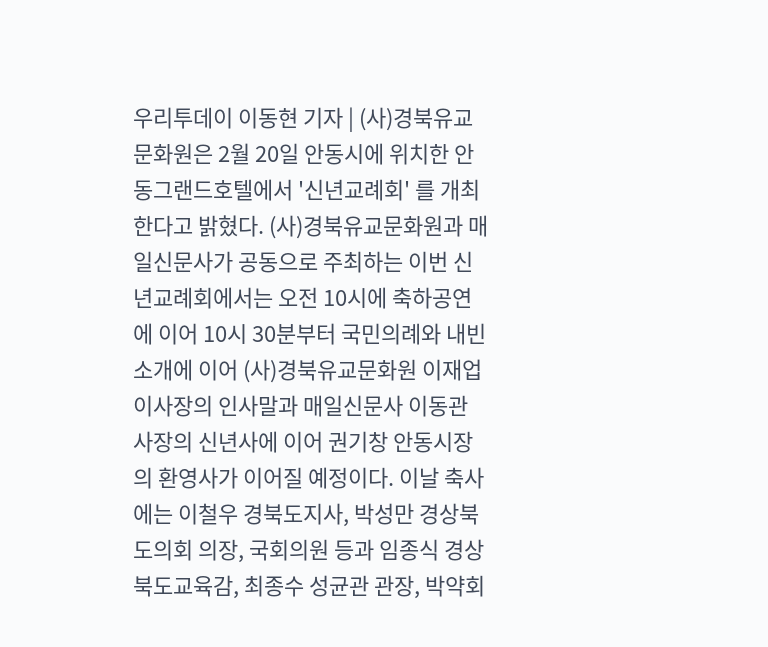우리투데이 이동현 기자 | (사)경북유교문화원은 2월 20일 안동시에 위치한 안동그랜드호텔에서 '신년교례회' 를 개최한다고 밝혔다. (사)경북유교문화원과 매일신문사가 공동으로 주최하는 이번 신년교례회에서는 오전 10시에 축하공연에 이어 10시 30분부터 국민의례와 내빈소개에 이어 (사)경북유교문화원 이재업 이사장의 인사말과 매일신문사 이동관 사장의 신년사에 이어 권기창 안동시장의 환영사가 이어질 예정이다. 이날 축사에는 이철우 경북도지사, 박성만 경상북도의회 의장, 국회의원 등과 임종식 경상북도교육감, 최종수 성균관 관장, 박약회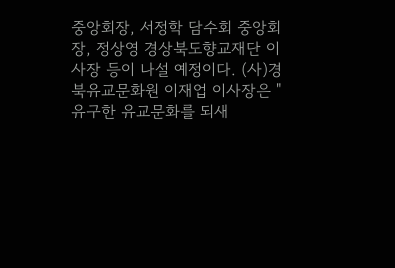중앙회장, 서정학 담수회 중앙회장, 정상영 경상북도향교재단 이사장 등이 나설 예정이다. (사)경북유교문화원 이재업 이사장은 "유구한 유교문화를 되새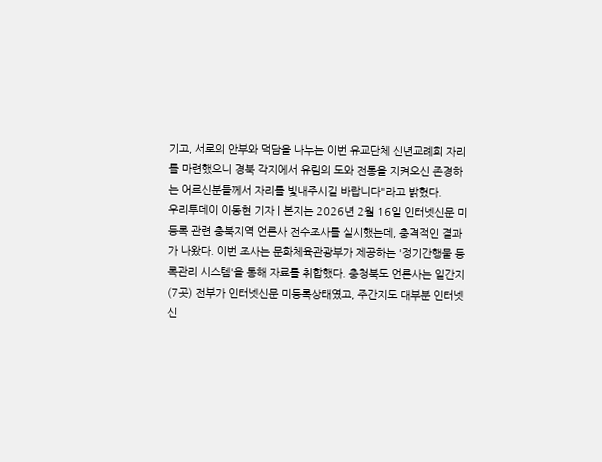기고, 서로의 안부와 덕담을 나누는 이번 유교단체 신년교례회 자리를 마련했으니 경북 각지에서 유림의 도와 전통을 지켜오신 존경하는 어르신분들께서 자리를 빛내주시길 바랍니다"라고 밝혔다.
우리투데이 이동현 기자 | 본지는 2026년 2월 16일 인터넷신문 미등록 관련 충북지역 언론사 전수조사를 실시했는데, 충격적인 결과가 나왔다. 이번 조사는 문화체육관광부가 제공하는 '정기간행물 등록관리 시스템'을 통해 자료를 취합했다. 충청북도 언론사는 일간지(7곳) 전부가 인터넷신문 미등록상태였고, 주간지도 대부분 인터넷신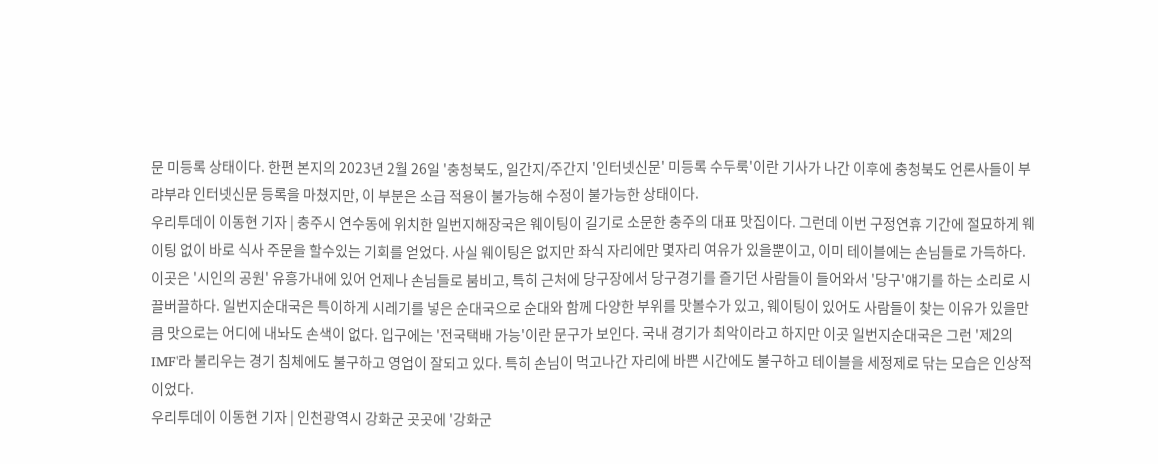문 미등록 상태이다. 한편 본지의 2023년 2월 26일 '충청북도, 일간지/주간지 '인터넷신문' 미등록 수두룩'이란 기사가 나간 이후에 충청북도 언론사들이 부랴부랴 인터넷신문 등록을 마쳤지만, 이 부분은 소급 적용이 불가능해 수정이 불가능한 상태이다.
우리투데이 이동현 기자 | 충주시 연수동에 위치한 일번지해장국은 웨이팅이 길기로 소문한 충주의 대표 맛집이다. 그런데 이번 구정연휴 기간에 절묘하게 웨이팅 없이 바로 식사 주문을 할수있는 기회를 얻었다. 사실 웨이팅은 없지만 좌식 자리에만 몇자리 여유가 있을뿐이고, 이미 테이블에는 손님들로 가득하다. 이곳은 '시인의 공원' 유흥가내에 있어 언제나 손님들로 붐비고, 특히 근처에 당구장에서 당구경기를 즐기던 사람들이 들어와서 '당구'얘기를 하는 소리로 시끌버끌하다. 일번지순대국은 특이하게 시레기를 넣은 순대국으로 순대와 함께 다양한 부위를 맛볼수가 있고, 웨이팅이 있어도 사람들이 찾는 이유가 있을만큼 맛으로는 어디에 내놔도 손색이 없다. 입구에는 '전국택배 가능'이란 문구가 보인다. 국내 경기가 최악이라고 하지만 이곳 일번지순대국은 그런 '제2의 IMF'라 불리우는 경기 침체에도 불구하고 영업이 잘되고 있다. 특히 손님이 먹고나간 자리에 바쁜 시간에도 불구하고 테이블을 세정제로 닦는 모습은 인상적이었다.
우리투데이 이동현 기자 | 인천광역시 강화군 곳곳에 '강화군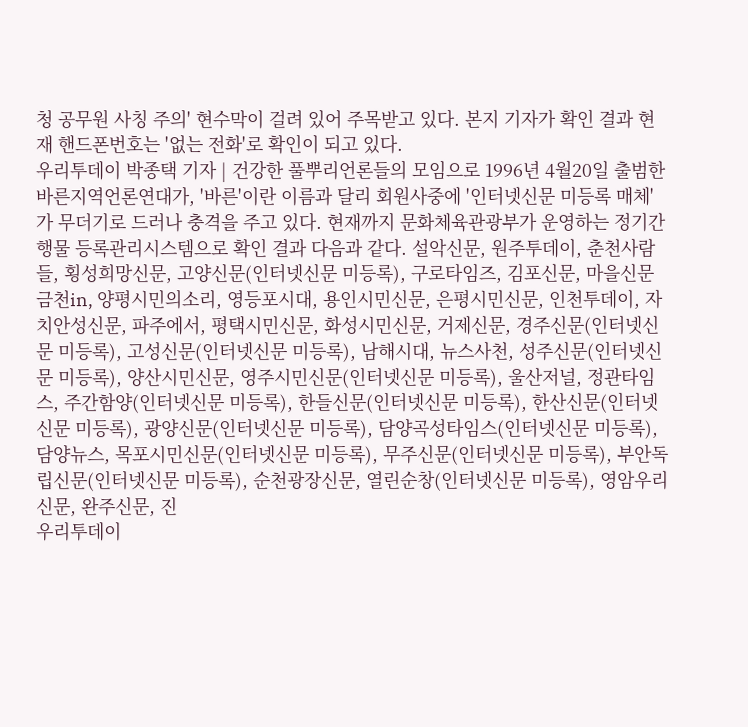청 공무원 사칭 주의' 현수막이 걸려 있어 주목받고 있다. 본지 기자가 확인 결과 현재 핸드폰번호는 '없는 전화'로 확인이 되고 있다.
우리투데이 박종택 기자 | 건강한 풀뿌리언론들의 모임으로 1996년 4월20일 출범한 바른지역언론연대가, '바른'이란 이름과 달리 회원사중에 '인터넷신문 미등록 매체'가 무더기로 드러나 충격을 주고 있다. 현재까지 문화체육관광부가 운영하는 정기간행물 등록관리시스템으로 확인 결과 다음과 같다. 설악신문, 원주투데이, 춘천사람들, 횡성희망신문, 고양신문(인터넷신문 미등록), 구로타임즈, 김포신문, 마을신문 금천in, 양평시민의소리, 영등포시대, 용인시민신문, 은평시민신문, 인천투데이, 자치안성신문, 파주에서, 평택시민신문, 화성시민신문, 거제신문, 경주신문(인터넷신문 미등록), 고성신문(인터넷신문 미등록), 남해시대, 뉴스사천, 성주신문(인터넷신문 미등록), 양산시민신문, 영주시민신문(인터넷신문 미등록), 울산저널, 정관타임스, 주간함양(인터넷신문 미등록), 한들신문(인터넷신문 미등록), 한산신문(인터넷신문 미등록), 광양신문(인터넷신문 미등록), 담양곡성타임스(인터넷신문 미등록), 담양뉴스, 목포시민신문(인터넷신문 미등록), 무주신문(인터넷신문 미등록), 부안독립신문(인터넷신문 미등록), 순천광장신문, 열린순창(인터넷신문 미등록), 영암우리신문, 완주신문, 진
우리투데이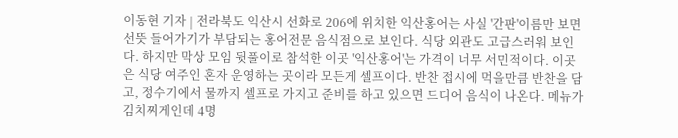이동현 기자 | 전라북도 익산시 선화로 206에 위치한 익산홍어는 사실 '간판'이름만 보면 선뜻 들어가기가 부담되는 홍어전문 음식점으로 보인다. 식당 외관도 고급스러워 보인다. 하지만 막상 모임 뒷풀이로 참석한 이곳 '익산홍어'는 가격이 너무 서민적이다. 이곳은 식당 여주인 혼자 운영하는 곳이라 모든게 셀프이다. 반찬 접시에 먹을만큼 반찬을 담고, 정수기에서 물까지 셀프로 가지고 준비를 하고 있으면 드디어 음식이 나온다. 메뉴가 김치찌게인데 4명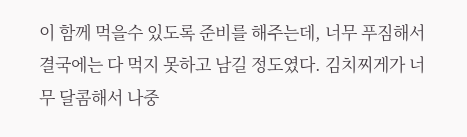이 함께 먹을수 있도록 준비를 해주는데, 너무 푸짐해서 결국에는 다 먹지 못하고 남길 정도였다. 김치찌게가 너무 달콤해서 나중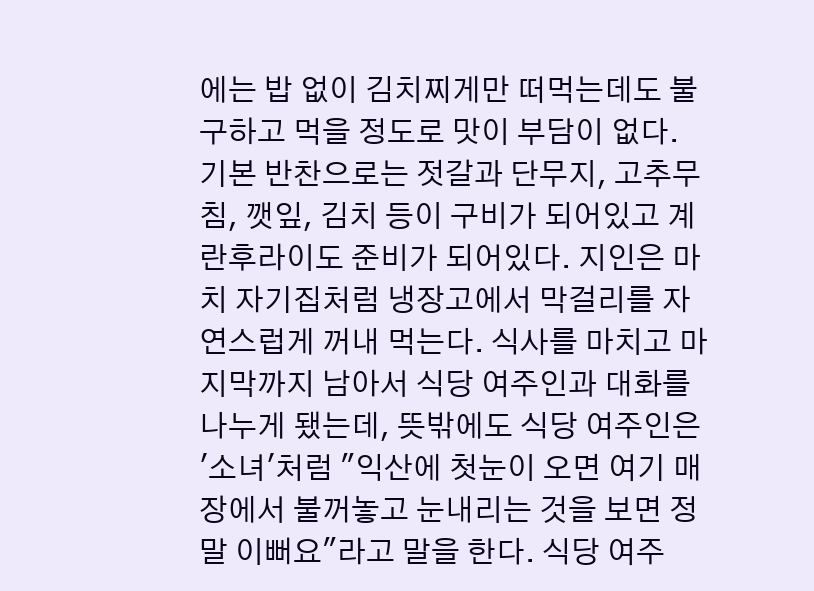에는 밥 없이 김치찌게만 떠먹는데도 불구하고 먹을 정도로 맛이 부담이 없다. 기본 반찬으로는 젓갈과 단무지, 고추무침, 깻잎, 김치 등이 구비가 되어있고 계란후라이도 준비가 되어있다. 지인은 마치 자기집처럼 냉장고에서 막걸리를 자연스럽게 꺼내 먹는다. 식사를 마치고 마지막까지 남아서 식당 여주인과 대화를 나누게 됐는데, 뜻밖에도 식당 여주인은 '소녀'처럼 "익산에 첫눈이 오면 여기 매장에서 불꺼놓고 눈내리는 것을 보면 정말 이뻐요"라고 말을 한다. 식당 여주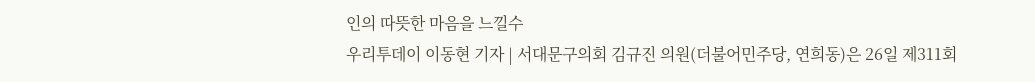인의 따뜻한 마음을 느낄수
우리투데이 이동현 기자 | 서대문구의회 김규진 의원(더불어민주당, 연희동)은 26일 제311회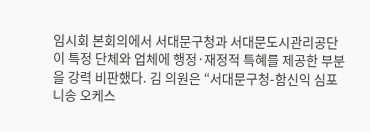임시회 본회의에서 서대문구청과 서대문도시관리공단이 특정 단체와 업체에 행정·재정적 특혜를 제공한 부분을 강력 비판했다. 김 의원은 “서대문구청-함신익 심포니송 오케스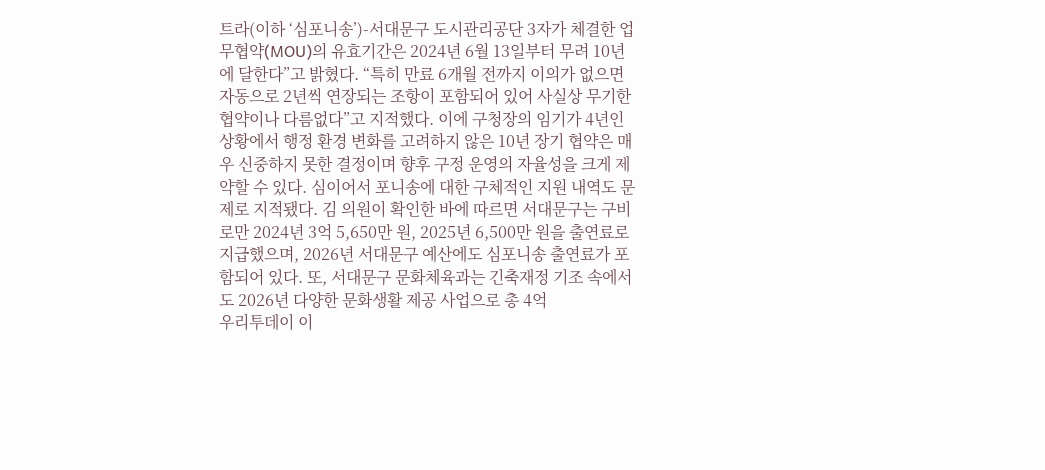트라(이하 ‘심포니송’)-서대문구 도시관리공단 3자가 체결한 업무협약(MOU)의 유효기간은 2024년 6월 13일부터 무려 10년에 달한다”고 밝혔다. “특히 만료 6개월 전까지 이의가 없으면 자동으로 2년씩 연장되는 조항이 포함되어 있어 사실상 무기한 협약이나 다름없다”고 지적했다. 이에 구청장의 임기가 4년인 상황에서 행정 환경 변화를 고려하지 않은 10년 장기 협약은 매우 신중하지 못한 결정이며 향후 구정 운영의 자율성을 크게 제약할 수 있다. 심이어서 포니송에 대한 구체적인 지원 내역도 문제로 지적됐다. 김 의원이 확인한 바에 따르면 서대문구는 구비로만 2024년 3억 5,650만 원, 2025년 6,500만 원을 출연료로 지급했으며, 2026년 서대문구 예산에도 심포니송 출연료가 포함되어 있다. 또, 서대문구 문화체육과는 긴축재정 기조 속에서도 2026년 다양한 문화생활 제공 사업으로 총 4억
우리투데이 이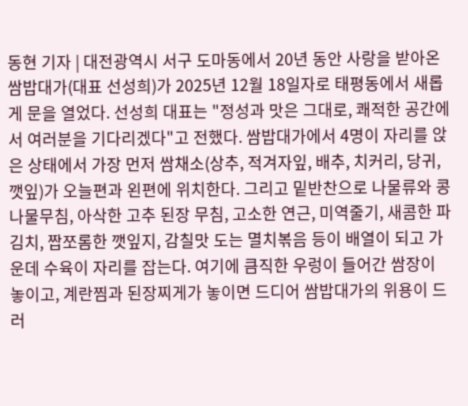동현 기자 | 대전광역시 서구 도마동에서 20년 동안 사랑을 받아온 쌈밥대가(대표 선성희)가 2025년 12월 18일자로 태평동에서 새롭게 문을 열었다. 선성희 대표는 "정성과 맛은 그대로, 쾌적한 공간에서 여러분을 기다리겠다"고 전했다. 쌈밥대가에서 4명이 자리를 앉은 상태에서 가장 먼저 쌈채소(상추, 적겨자잎, 배추, 치커리, 당귀, 깻잎)가 오늘편과 왼편에 위치한다. 그리고 밑반찬으로 나물류와 콩나물무침, 아삭한 고추 된장 무침, 고소한 연근, 미역줄기, 새콤한 파김치, 짭쪼롬한 깻잎지, 감칠맛 도는 멸치볶음 등이 배열이 되고 가운데 수육이 자리를 잡는다. 여기에 큼직한 우렁이 들어간 쌈장이 놓이고, 계란찜과 된장찌게가 놓이면 드디어 쌈밥대가의 위용이 드러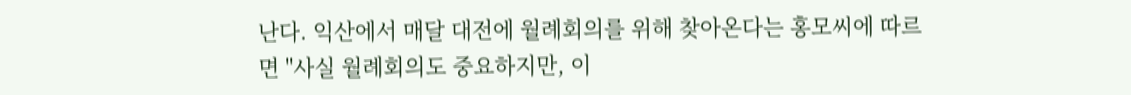난다. 익산에서 매달 대전에 월례회의를 위해 찾아온다는 홍모씨에 따르면 "사실 월례회의도 중요하지만, 이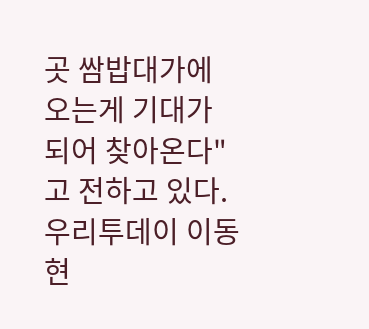곳 쌈밥대가에 오는게 기대가 되어 찾아온다"고 전하고 있다.
우리투데이 이동현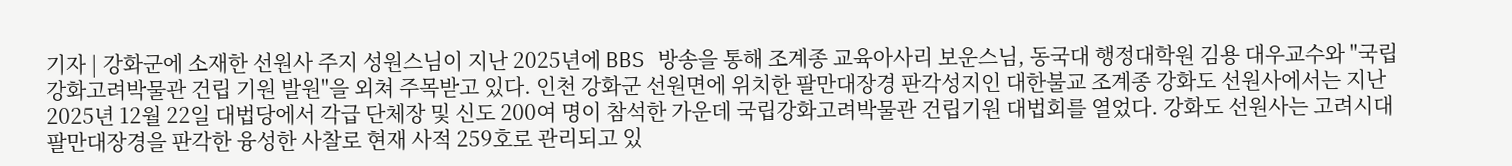기자 | 강화군에 소재한 선원사 주지 성원스님이 지난 2025년에 BBS 방송을 통해 조계종 교육아사리 보운스님, 동국대 행정대학원 김용 대우교수와 "국립강화고려박물관 건립 기원 발원"을 외쳐 주목받고 있다. 인천 강화군 선원면에 위치한 팔만대장경 판각성지인 대한불교 조계종 강화도 선원사에서는 지난 2025년 12월 22일 대법당에서 각급 단체장 및 신도 200여 명이 참석한 가운데 국립강화고려박물관 건립기원 대법회를 열었다. 강화도 선원사는 고려시대 팔만대장경을 판각한 융성한 사찰로 현재 사적 259호로 관리되고 있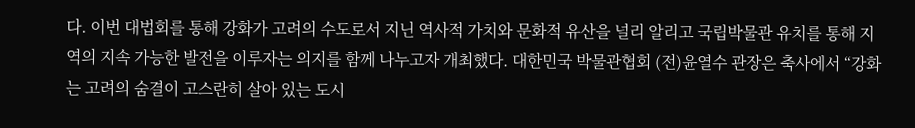다. 이번 대법회를 통해 강화가 고려의 수도로서 지닌 역사적 가치와 문화적 유산을 널리 알리고 국립박물관 유치를 통해 지역의 지속 가능한 발전을 이루자는 의지를 함께 나누고자 개최했다. 대한민국 박물관협회 (전)윤열수 관장은 축사에서 “강화는 고려의 숨결이 고스란히 살아 있는 도시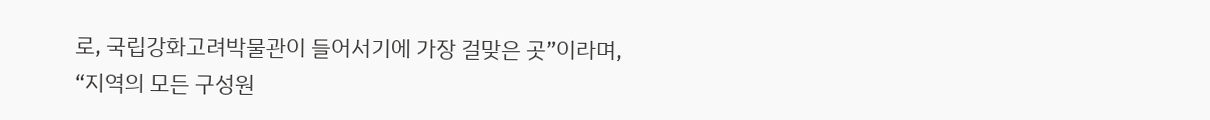로, 국립강화고려박물관이 들어서기에 가장 걸맞은 곳”이라며, “지역의 모든 구성원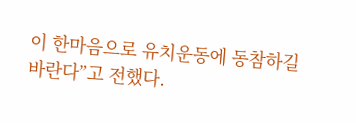이 한마음으로 유치운동에 동참하길 바란다”고 전했다.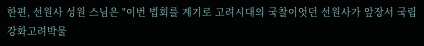한편, 선원사 성원 스님은 "이번 법회를 계기로 고려시대의 국찰이엇던 선원사가 앞장서 국립강화고려박물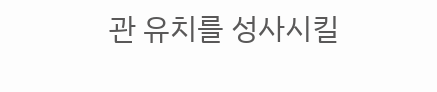관 유치를 성사시킬